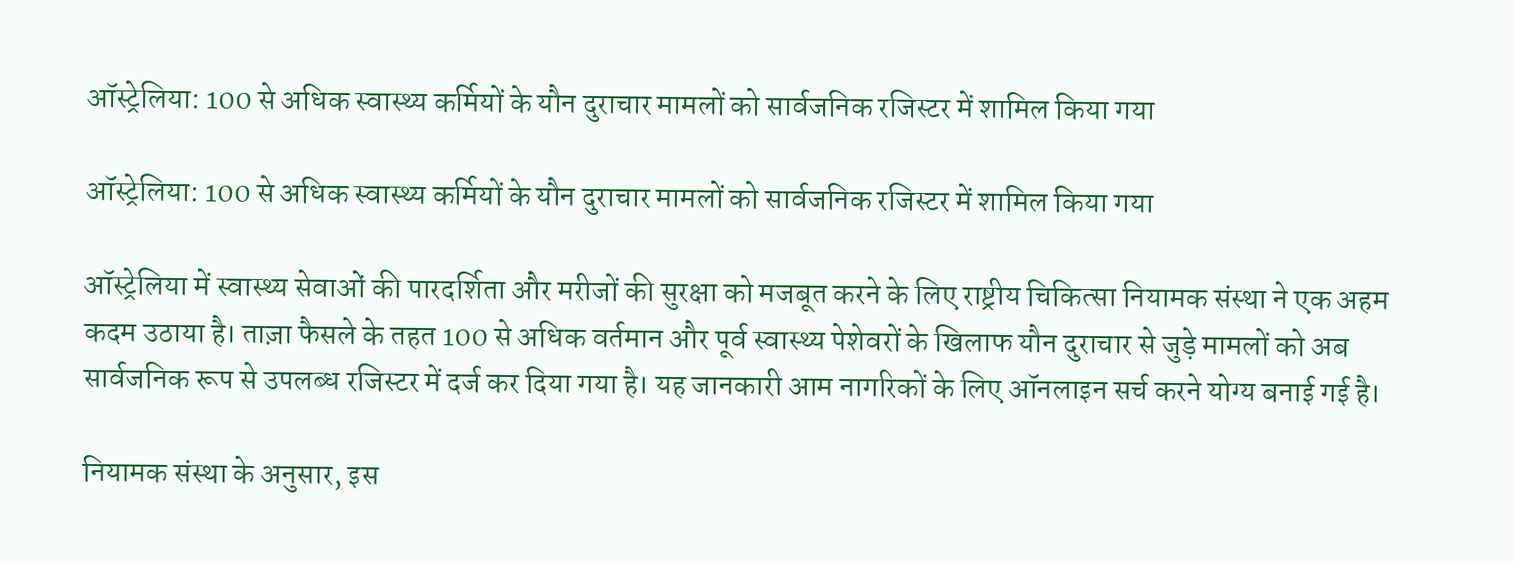ऑस्ट्रेलिया: 100 से अधिक स्वास्थ्य कर्मियों के यौन दुराचार मामलों को सार्वजनिक रजिस्टर में शामिल किया गया

ऑस्ट्रेलिया: 100 से अधिक स्वास्थ्य कर्मियों के यौन दुराचार मामलों को सार्वजनिक रजिस्टर में शामिल किया गया

ऑस्ट्रेलिया में स्वास्थ्य सेवाओं की पारदर्शिता और मरीजों की सुरक्षा को मजबूत करने के लिए राष्ट्रीय चिकित्सा नियामक संस्था ने एक अहम कदम उठाया है। ताज़ा फैसले के तहत 100 से अधिक वर्तमान और पूर्व स्वास्थ्य पेशेवरों के खिलाफ यौन दुराचार से जुड़े मामलों को अब सार्वजनिक रूप से उपलब्ध रजिस्टर में दर्ज कर दिया गया है। यह जानकारी आम नागरिकों के लिए ऑनलाइन सर्च करने योग्य बनाई गई है।

नियामक संस्था के अनुसार, इस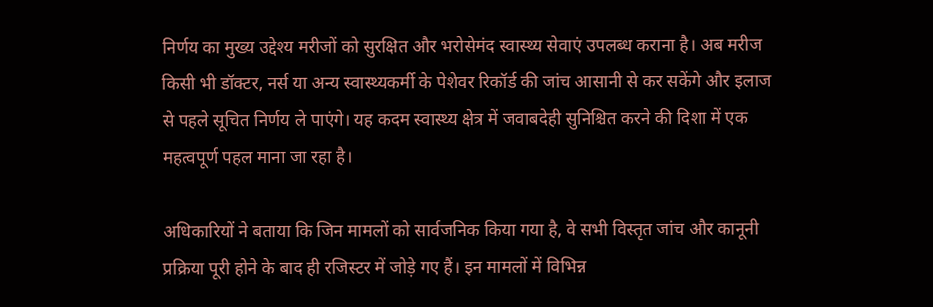निर्णय का मुख्य उद्देश्य मरीजों को सुरक्षित और भरोसेमंद स्वास्थ्य सेवाएं उपलब्ध कराना है। अब मरीज किसी भी डॉक्टर, नर्स या अन्य स्वास्थ्यकर्मी के पेशेवर रिकॉर्ड की जांच आसानी से कर सकेंगे और इलाज से पहले सूचित निर्णय ले पाएंगे। यह कदम स्वास्थ्य क्षेत्र में जवाबदेही सुनिश्चित करने की दिशा में एक महत्वपूर्ण पहल माना जा रहा है।

अधिकारियों ने बताया कि जिन मामलों को सार्वजनिक किया गया है, वे सभी विस्तृत जांच और कानूनी प्रक्रिया पूरी होने के बाद ही रजिस्टर में जोड़े गए हैं। इन मामलों में विभिन्न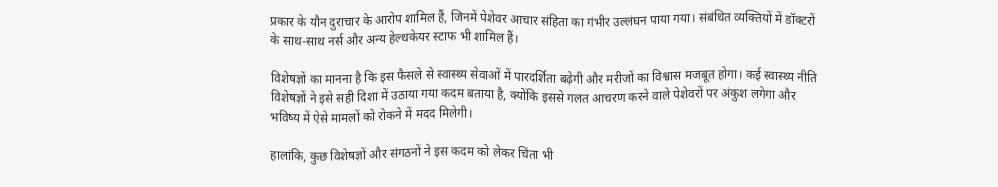प्रकार के यौन दुराचार के आरोप शामिल हैं, जिनमें पेशेवर आचार संहिता का गंभीर उल्लंघन पाया गया। संबंधित व्यक्तियों में डॉक्टरों के साथ-साथ नर्स और अन्य हेल्थकेयर स्टाफ भी शामिल हैं।

विशेषज्ञों का मानना है कि इस फैसले से स्वास्थ्य सेवाओं में पारदर्शिता बढ़ेगी और मरीजों का विश्वास मजबूत होगा। कई स्वास्थ्य नीति विशेषज्ञों ने इसे सही दिशा में उठाया गया कदम बताया है, क्योंकि इससे गलत आचरण करने वाले पेशेवरों पर अंकुश लगेगा और भविष्य में ऐसे मामलों को रोकने में मदद मिलेगी।

हालांकि, कुछ विशेषज्ञों और संगठनों ने इस कदम को लेकर चिंता भी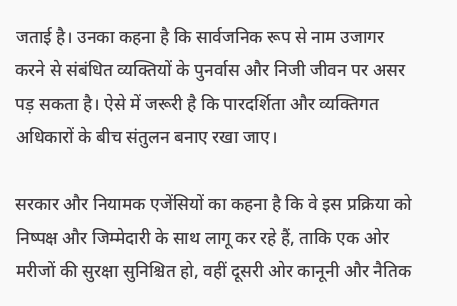जताई है। उनका कहना है कि सार्वजनिक रूप से नाम उजागर करने से संबंधित व्यक्तियों के पुनर्वास और निजी जीवन पर असर पड़ सकता है। ऐसे में जरूरी है कि पारदर्शिता और व्यक्तिगत अधिकारों के बीच संतुलन बनाए रखा जाए।

सरकार और नियामक एजेंसियों का कहना है कि वे इस प्रक्रिया को निष्पक्ष और जिम्मेदारी के साथ लागू कर रहे हैं, ताकि एक ओर मरीजों की सुरक्षा सुनिश्चित हो, वहीं दूसरी ओर कानूनी और नैतिक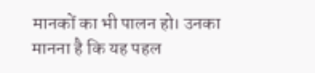मानकों का भी पालन हो। उनका मानना है कि यह पहल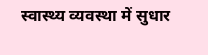स्वास्थ्य व्यवस्था में सुधार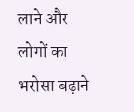लाने और लोगों का भरोसा बढ़ाने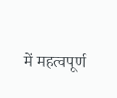में महत्वपूर्ण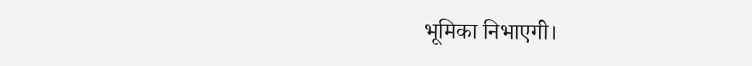भूमिका निभाएगी।